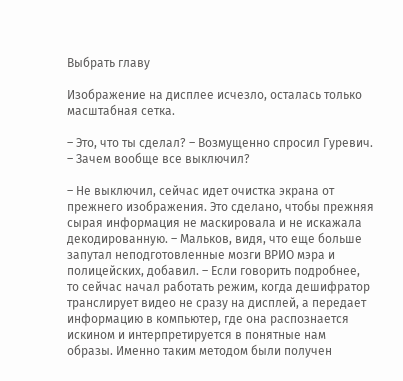Выбрать главу

Изображение на дисплее исчезло, осталась только масштабная сетка.

– Это, что ты сделал? – Возмущенно спросил Гуревич. – Зачем вообще все выключил?

– Не выключил, сейчас идет очистка экрана от прежнего изображения. Это сделано, чтобы прежняя сырая информация не маскировала и не искажала декодированную. – Мальков, видя, что еще больше запутал неподготовленные мозги ВРИО мэра и полицейских, добавил. – Если говорить подробнее, то сейчас начал работать режим, когда дешифратор транслирует видео не сразу на дисплей, а передает информацию в компьютер, где она распознается искином и интерпретируется в понятные нам образы. Именно таким методом были получен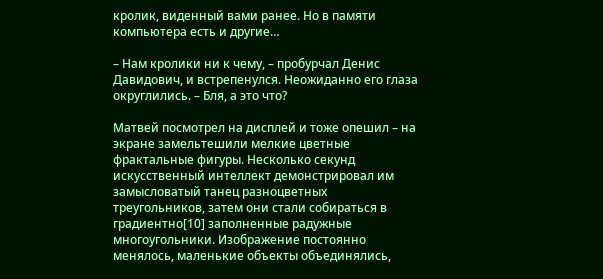кролик, виденный вами ранее. Но в памяти компьютера есть и другие…

– Нам кролики ни к чему, – пробурчал Денис Давидович, и встрепенулся. Неожиданно его глаза округлились. – Бля, а это что?

Матвей посмотрел на дисплей и тоже опешил – на экране замельтешили мелкие цветные фрактальные фигуры. Несколько секунд искусственный интеллект демонстрировал им замысловатый танец разноцветных треугольников, затем они стали собираться в градиентно[10] заполненные радужные многоугольники. Изображение постоянно менялось, маленькие объекты объединялись,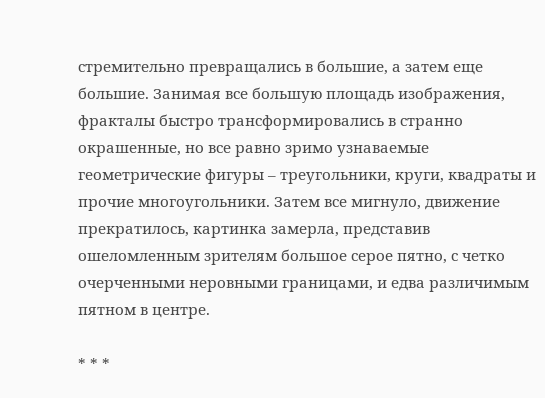стремительно превращались в большие, а затем еще большие. Занимая все большую площадь изображения, фракталы быстро трансформировались в странно окрашенные, но все равно зримо узнаваемые геометрические фигуры – треугольники, круги, квадраты и прочие многоугольники. Затем все мигнуло, движение прекратилось, картинка замерла, представив ошеломленным зрителям большое серое пятно, с четко очерченными неровными границами, и едва различимым пятном в центре.

* * *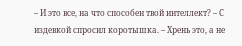– И это все, на что способен твой интеллект? – С издевкой спросил коротышка. – Хрень это, а не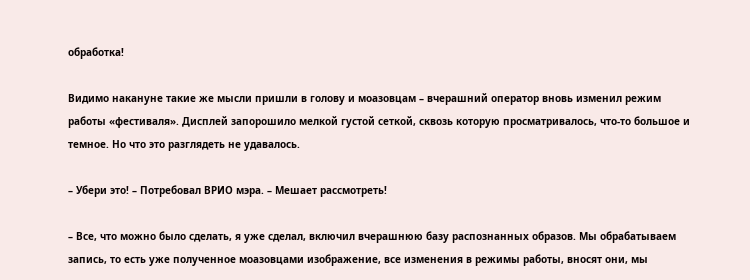обработка!

Видимо накануне такие же мысли пришли в голову и моазовцам – вчерашний оператор вновь изменил режим работы «фестиваля». Дисплей запорошило мелкой густой сеткой, сквозь которую просматривалось, что-то большое и темное. Но что это разглядеть не удавалось.

– Убери это! – Потребовал ВРИО мэра. – Мешает рассмотреть!

– Все, что можно было сделать, я уже сделал, включил вчерашнюю базу распознанных образов. Мы обрабатываем запись, то есть уже полученное моазовцами изображение, все изменения в режимы работы, вносят они, мы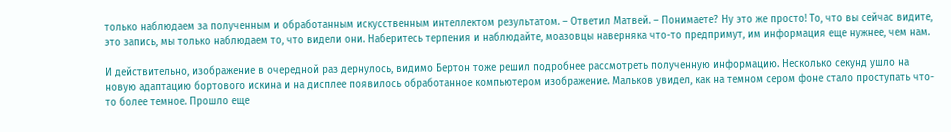только наблюдаем за полученным и обработанным искусственным интеллектом результатом. – Ответил Матвей. – Понимаете? Ну это же просто! То, что вы сейчас видите, это запись, мы только наблюдаем то, что видели они. Наберитесь терпения и наблюдайте, моазовцы наверняка что-то предпримут, им информация еще нужнее, чем нам.

И действительно, изображение в очередной раз дернулось, видимо Бертон тоже решил подробнее рассмотреть полученную информацию. Несколько секунд ушло на новую адаптацию бортового искина и на дисплее появилось обработанное компьютером изображение. Мальков увидел, как на темном сером фоне стало проступать что-то более темное. Прошло еще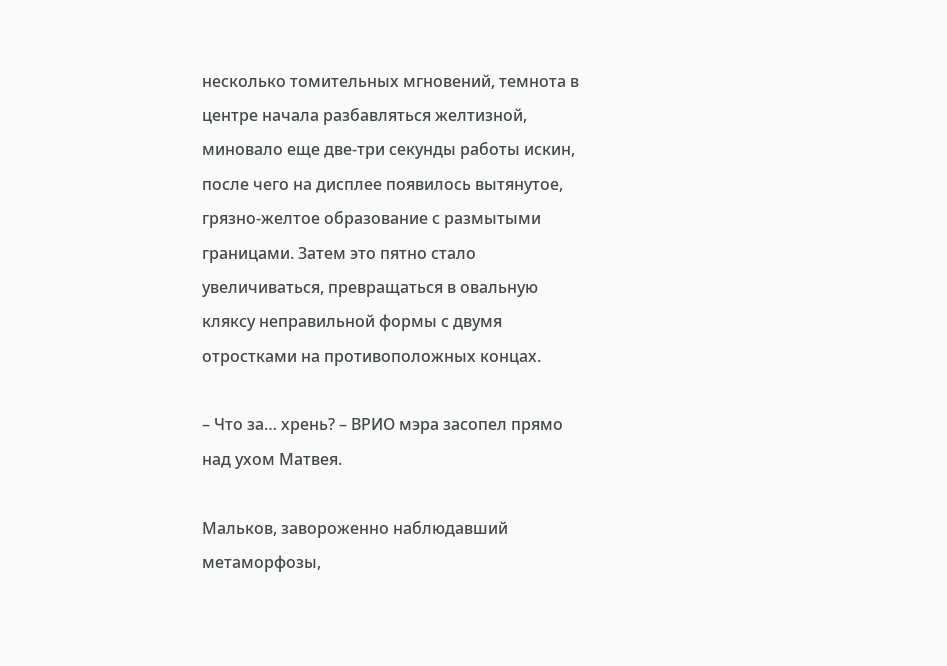несколько томительных мгновений, темнота в центре начала разбавляться желтизной, миновало еще две-три секунды работы искин, после чего на дисплее появилось вытянутое, грязно-желтое образование с размытыми границами. Затем это пятно стало увеличиваться, превращаться в овальную кляксу неправильной формы с двумя отростками на противоположных концах.

– Что за… хрень? – ВРИО мэра засопел прямо над ухом Матвея.

Мальков, завороженно наблюдавший метаморфозы,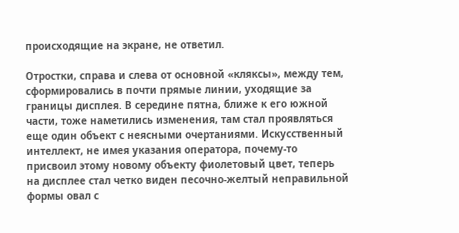происходящие на экране, не ответил.

Отростки, справа и слева от основной «кляксы», между тем, сформировались в почти прямые линии, уходящие за границы дисплея. В середине пятна, ближе к его южной части, тоже наметились изменения, там стал проявляться еще один объект с неясными очертаниями. Искусственный интеллект, не имея указания оператора, почему-то присвоил этому новому объекту фиолетовый цвет, теперь на дисплее стал четко виден песочно-желтый неправильной формы овал с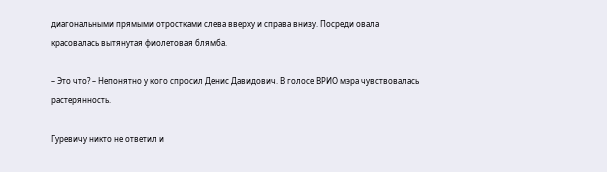диагональными прямыми отростками слева вверху и справа внизу. Посреди овала красовалась вытянутая фиолетовая блямба.

– Это что? – Непонятно у кого спросил Денис Давидович. В голосе ВРИО мэра чувствовалась растерянность.

Гуревичу никто не ответил и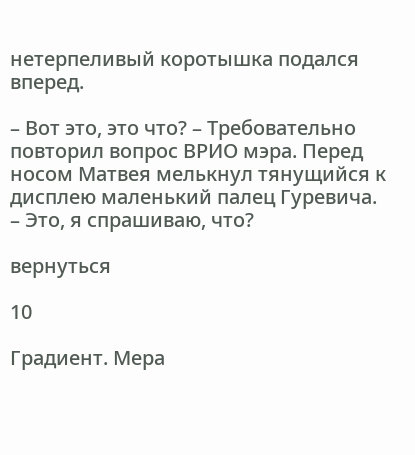нетерпеливый коротышка подался вперед.

– Вот это, это что? – Требовательно повторил вопрос ВРИО мэра. Перед носом Матвея мелькнул тянущийся к дисплею маленький палец Гуревича. – Это, я спрашиваю, что?

вернуться

10

Градиент. Мера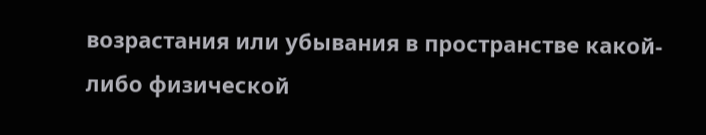возрастания или убывания в пространстве какой-либо физической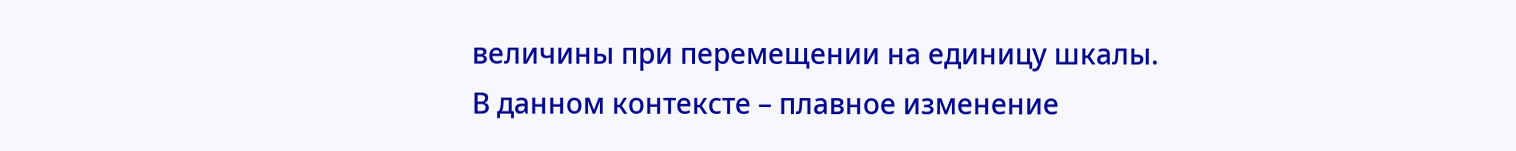величины при перемещении на единицу шкалы. В данном контексте – плавное изменение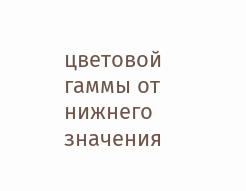цветовой гаммы от нижнего значения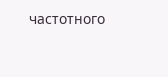частотного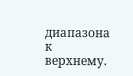диапазона к верхнему.